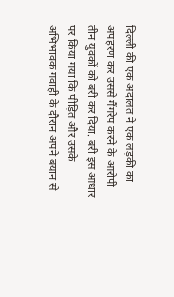दिल्ली की एक अदालत ने एक लड़की का अपहरण कर उससे गैंगरेप करने के आरोपी तीन युवकों को बरी कर दिया. बरी इस आधार पर किया गया कि पीड़ित और उसके अभिभावक गवाही के दौरान अपने बयान से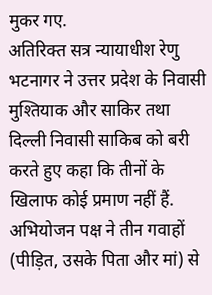मुकर गए.
अतिरिक्त सत्र न्यायाधीश रेणु भटनागर ने उत्तर प्रदेश के निवासी मुश्तियाक और साकिर तथा दिल्ली निवासी साकिब को बरी करते हुए कहा कि तीनों के खिलाफ कोई प्रमाण नहीं हैं.
अभियोजन पक्ष ने तीन गवाहों (पीड़ित, उसके पिता और मां) से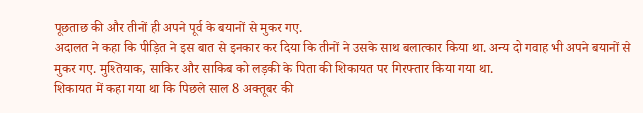पूछताछ की और तीनों ही अपने पूर्व के बयानों से मुकर गए.
अदालत ने कहा कि पीड़ित ने इस बात से इनकार कर दिया कि तीनों ने उसके साथ बलात्कार किया था. अन्य दो गवाह भी अपने बयानों से मुकर गए. मुश्तियाक, साकिर और साकिब को लड़की के पिता की शिकायत पर गिरफ्तार किया गया था.
शिकायत में कहा गया था कि पिछले साल 8 अक्तूबर की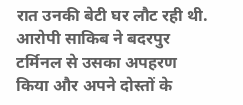रात उनकी बेटी घर लौट रही थी. आरोपी साकिब ने बदरपुर टर्मिनल से उसका अपहरण किया और अपने दोस्तों के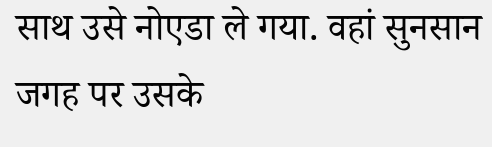साथ उसे नोएडा ले गया. वहां सुनसान जगह पर उसके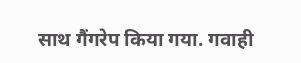साथ गैंगरेप किया गया. गवाही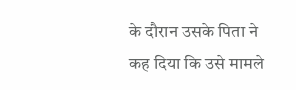के दौरान उसके पिता ने कह दिया कि उसे मामले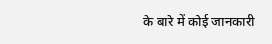के बारे में कोई जानकारी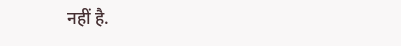नहीं है.